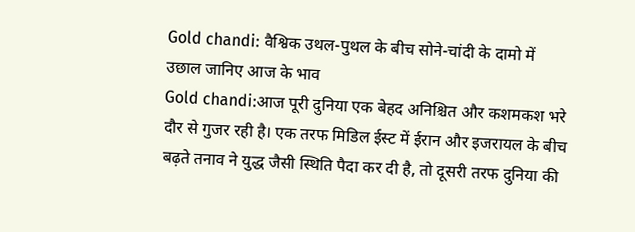Gold chandi: वैश्विक उथल-पुथल के बीच सोने-चांदी के दामो में उछाल जानिए आज के भाव
Gold chandi:आज पूरी दुनिया एक बेहद अनिश्चित और कशमकश भरे दौर से गुजर रही है। एक तरफ मिडिल ईस्ट में ईरान और इजरायल के बीच बढ़ते तनाव ने युद्ध जैसी स्थिति पैदा कर दी है, तो दूसरी तरफ दुनिया की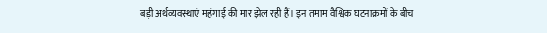बड़ी अर्थव्यवस्थाएं महंगाई की मार झेल रही हैं। इन तमाम वैश्विक घटनाक्रमों के बीच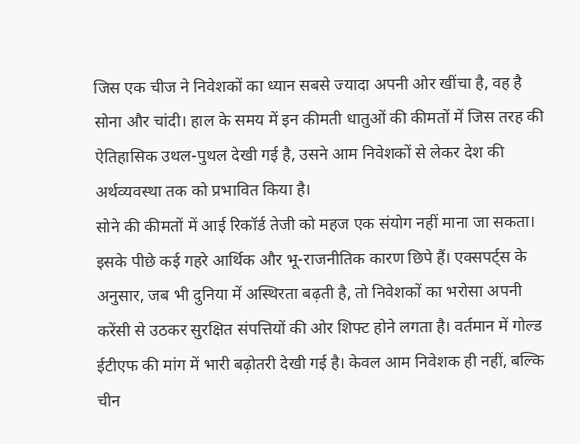जिस एक चीज ने निवेशकों का ध्यान सबसे ज्यादा अपनी ओर खींचा है, वह है सोना और चांदी। हाल के समय में इन कीमती धातुओं की कीमतों में जिस तरह की ऐतिहासिक उथल-पुथल देखी गई है, उसने आम निवेशकों से लेकर देश की अर्थव्यवस्था तक को प्रभावित किया है।
सोने की कीमतों में आई रिकॉर्ड तेजी को महज एक संयोग नहीं माना जा सकता। इसके पीछे कई गहरे आर्थिक और भू-राजनीतिक कारण छिपे हैं। एक्सपर्ट्स के अनुसार, जब भी दुनिया में अस्थिरता बढ़ती है, तो निवेशकों का भरोसा अपनी करेंसी से उठकर सुरक्षित संपत्तियों की ओर शिफ्ट होने लगता है। वर्तमान में गोल्ड ईटीएफ की मांग में भारी बढ़ोतरी देखी गई है। केवल आम निवेशक ही नहीं, बल्कि चीन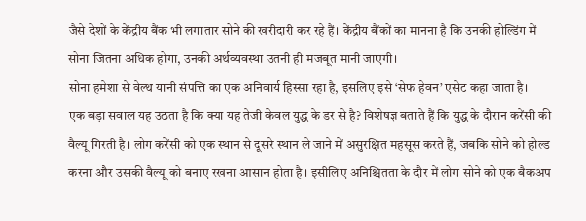जैसे देशों के केंद्रीय बैंक भी लगातार सोने की खरीदारी कर रहे हैं। केंद्रीय बैंकों का मानना है कि उनकी होल्डिंग में सोना जितना अधिक होगा, उनकी अर्थव्यवस्था उतनी ही मजबूत मानी जाएगी।
सोना हमेशा से वेल्थ यानी संपत्ति का एक अनिवार्य हिस्सा रहा है, इसलिए इसे ‘सेफ हेवन’ एसेट कहा जाता है।
एक बड़ा सवाल यह उठता है कि क्या यह तेजी केवल युद्ध के डर से है? विशेषज्ञ बताते हैं कि युद्ध के दौरान करेंसी की वैल्यू गिरती है। लोग करेंसी को एक स्थान से दूसरे स्थान ले जाने में असुरक्षित महसूस करते हैं, जबकि सोने को होल्ड करना और उसकी वैल्यू को बनाए रखना आसान होता है। इसीलिए अनिश्चितता के दौर में लोग सोने को एक बैकअप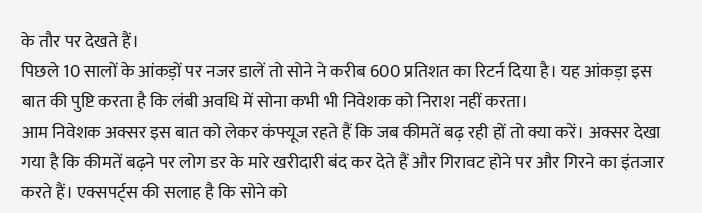के तौर पर देखते हैं।
पिछले 10 सालों के आंकड़ों पर नजर डालें तो सोने ने करीब 600 प्रतिशत का रिटर्न दिया है। यह आंकड़ा इस बात की पुष्टि करता है कि लंबी अवधि में सोना कभी भी निवेशक को निराश नहीं करता।
आम निवेशक अक्सर इस बात को लेकर कंफ्यूज रहते हैं कि जब कीमतें बढ़ रही हों तो क्या करें। अक्सर देखा गया है कि कीमतें बढ़ने पर लोग डर के मारे खरीदारी बंद कर देते हैं और गिरावट होने पर और गिरने का इंतजार करते हैं। एक्सपर्ट्स की सलाह है कि सोने को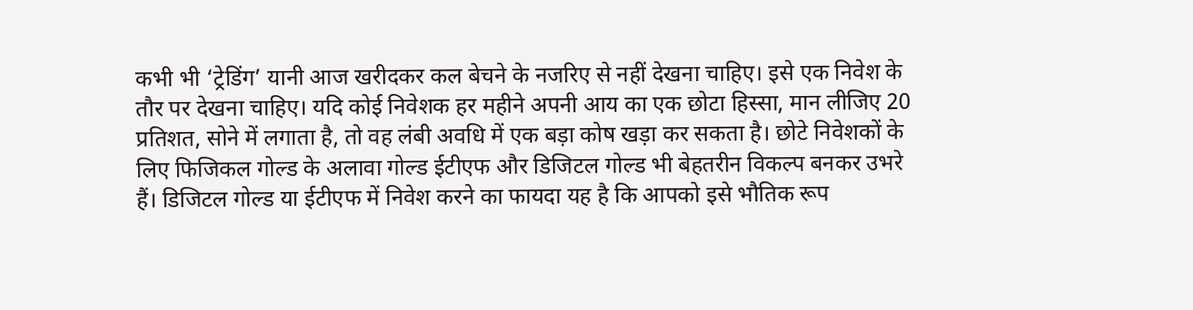कभी भी ‘ट्रेडिंग’ यानी आज खरीदकर कल बेचने के नजरिए से नहीं देखना चाहिए। इसे एक निवेश के तौर पर देखना चाहिए। यदि कोई निवेशक हर महीने अपनी आय का एक छोटा हिस्सा, मान लीजिए 20 प्रतिशत, सोने में लगाता है, तो वह लंबी अवधि में एक बड़ा कोष खड़ा कर सकता है। छोटे निवेशकों के लिए फिजिकल गोल्ड के अलावा गोल्ड ईटीएफ और डिजिटल गोल्ड भी बेहतरीन विकल्प बनकर उभरे हैं। डिजिटल गोल्ड या ईटीएफ में निवेश करने का फायदा यह है कि आपको इसे भौतिक रूप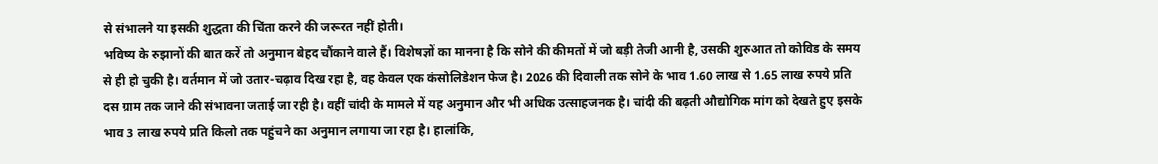से संभालने या इसकी शुद्धता की चिंता करने की जरूरत नहीं होती।
भविष्य के रुझानों की बात करें तो अनुमान बेहद चौंकाने वाले हैं। विशेषज्ञों का मानना है कि सोने की कीमतों में जो बड़ी तेजी आनी है, उसकी शुरुआत तो कोविड के समय से ही हो चुकी है। वर्तमान में जो उतार-चढ़ाव दिख रहा है, वह केवल एक कंसोलिडेशन फेज है। 2026 की दिवाली तक सोने के भाव 1.60 लाख से 1.65 लाख रुपये प्रति दस ग्राम तक जाने की संभावना जताई जा रही है। वहीं चांदी के मामले में यह अनुमान और भी अधिक उत्साहजनक है। चांदी की बढ़ती औद्योगिक मांग को देखते हुए इसके भाव 3 लाख रुपये प्रति किलो तक पहुंचने का अनुमान लगाया जा रहा है। हालांकि,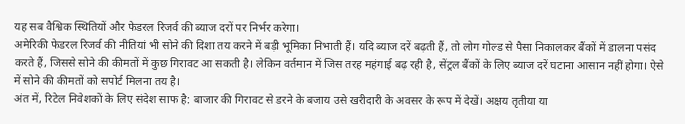यह सब वैश्विक स्थितियों और फेडरल रिजर्व की ब्याज दरों पर निर्भर करेगा।
अमेरिकी फेडरल रिजर्व की नीतियां भी सोने की दिशा तय करने में बड़ी भूमिका निभाती हैं। यदि ब्याज दरें बढ़ती हैं, तो लोग गोल्ड से पैसा निकालकर बैंकों में डालना पसंद करते हैं, जिससे सोने की कीमतों में कुछ गिरावट आ सकती है। लेकिन वर्तमान में जिस तरह महंगाई बढ़ रही है, सेंट्रल बैंकों के लिए ब्याज दरें घटाना आसान नहीं होगा। ऐसे में सोने की कीमतों को सपोर्ट मिलना तय है।
अंत में, रिटेल निवेशकों के लिए संदेश साफ है: बाजार की गिरावट से डरने के बजाय उसे खरीदारी के अवसर के रूप में देखें। अक्षय तृतीया या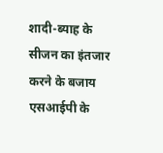शादी-ब्याह के सीजन का इंतजार करने के बजाय एसआईपी के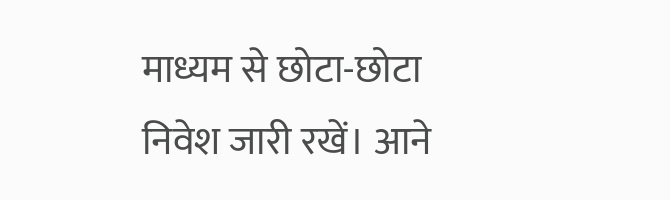माध्यम से छोटा-छोटा निवेश जारी रखें। आने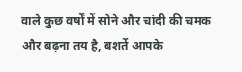वाले कुछ वर्षों में सोने और चांदी की चमक और बढ़ना तय है, बशर्ते आपके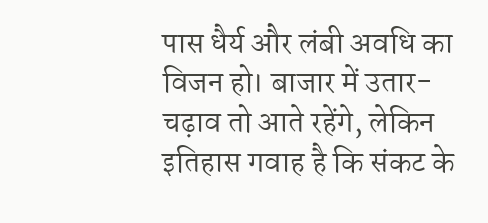पास धैर्य और लंबी अवधि का विजन हो। बाजार में उतार-चढ़ाव तो आते रहेंगे, लेकिन इतिहास गवाह है कि संकट के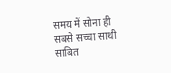समय में सोना ही सबसे सच्चा साथी साबित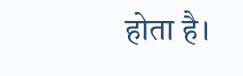होता है।